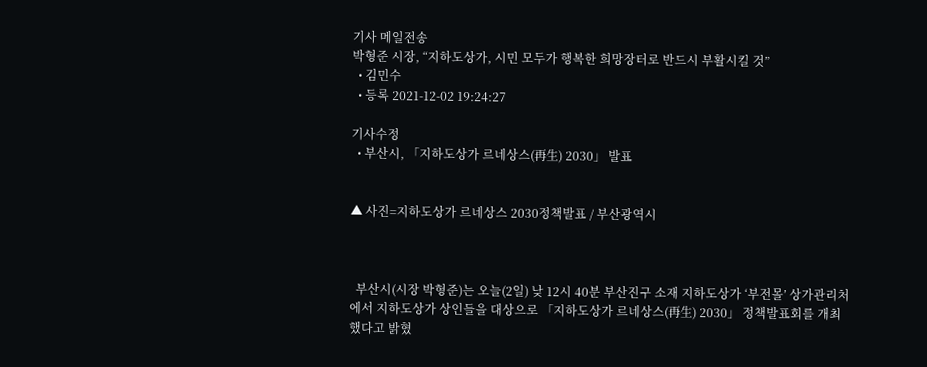기사 메일전송
박형준 시장, “지하도상가, 시민 모두가 행복한 희망장터로 반드시 부활시킬 것”
  • 김민수
  • 등록 2021-12-02 19:24:27

기사수정
  • 부산시, 「지하도상가 르네상스(再生) 2030」 발표


▲ 사진=지하도상가 르네상스 2030정책발표 / 부산광역시



  부산시(시장 박형준)는 오늘(2일) 낮 12시 40분 부산진구 소재 지하도상가 ‘부전몰’ 상가관리처에서 지하도상가 상인들을 대상으로 「지하도상가 르네상스(再生) 2030」 정책발표회를 개최했다고 밝혔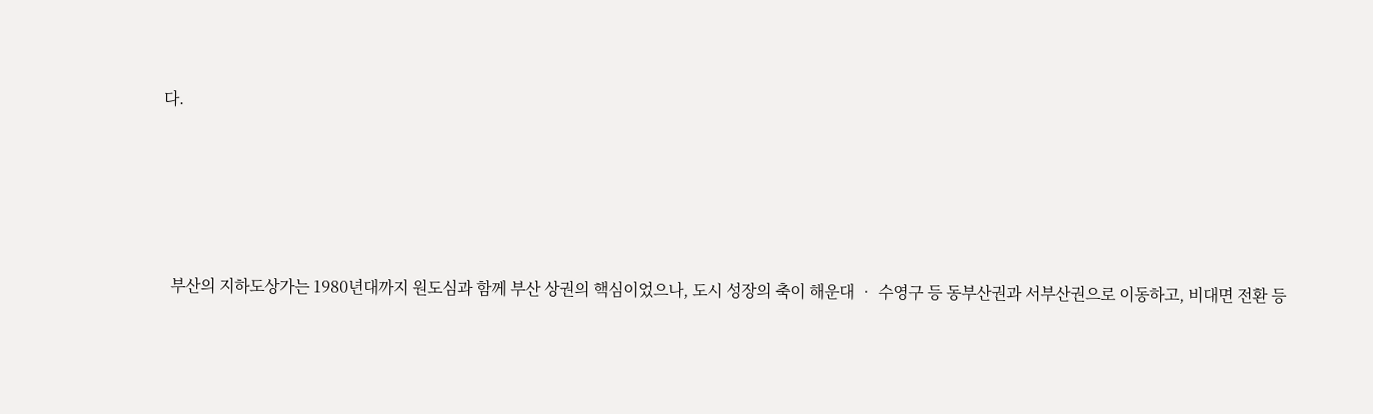다.





  부산의 지하도상가는 1980년대까지 원도심과 함께 부산 상권의 핵심이었으나, 도시 성장의 축이 해운대 ‧ 수영구 등 동부산권과 서부산권으로 이동하고, 비대면 전환 등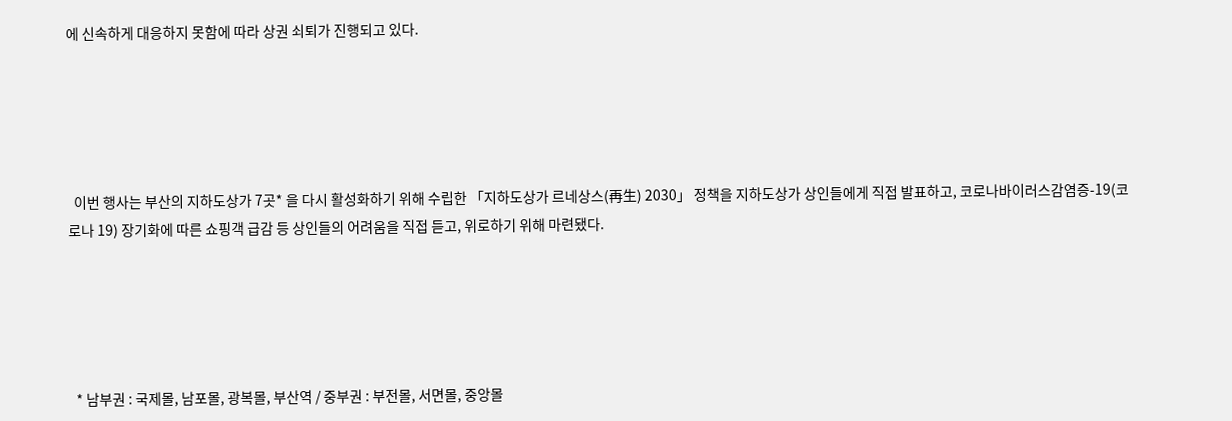에 신속하게 대응하지 못함에 따라 상권 쇠퇴가 진행되고 있다.





  이번 행사는 부산의 지하도상가 7곳* 을 다시 활성화하기 위해 수립한 「지하도상가 르네상스(再生) 2030」 정책을 지하도상가 상인들에게 직접 발표하고, 코로나바이러스감염증-19(코로나 19) 장기화에 따른 쇼핑객 급감 등 상인들의 어려움을 직접 듣고, 위로하기 위해 마련됐다.





  * 남부권 : 국제몰, 남포몰, 광복몰, 부산역 / 중부권 : 부전몰, 서면몰, 중앙몰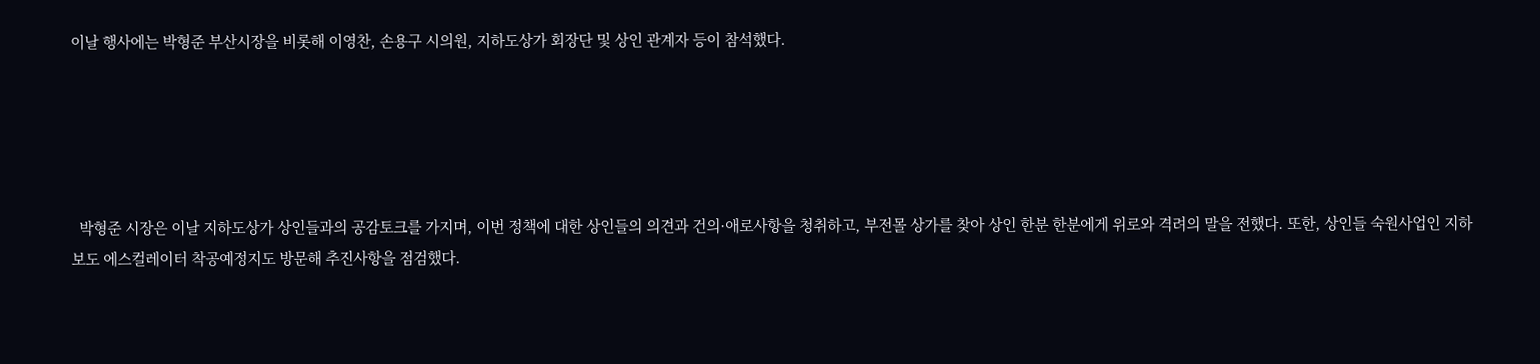이날 행사에는 박형준 부산시장을 비롯해 이영찬, 손용구 시의원, 지하도상가 회장단 및 상인 관계자 등이 참석했다.





  박형준 시장은 이날 지하도상가 상인들과의 공감토크를 가지며, 이번 정책에 대한 상인들의 의견과 건의·애로사항을 청취하고, 부전몰 상가를 찾아 상인 한분 한분에게 위로와 격려의 말을 전했다. 또한, 상인들 숙원사업인 지하보도 에스컬레이터 착공예정지도 방문해 추진사항을 점검했다.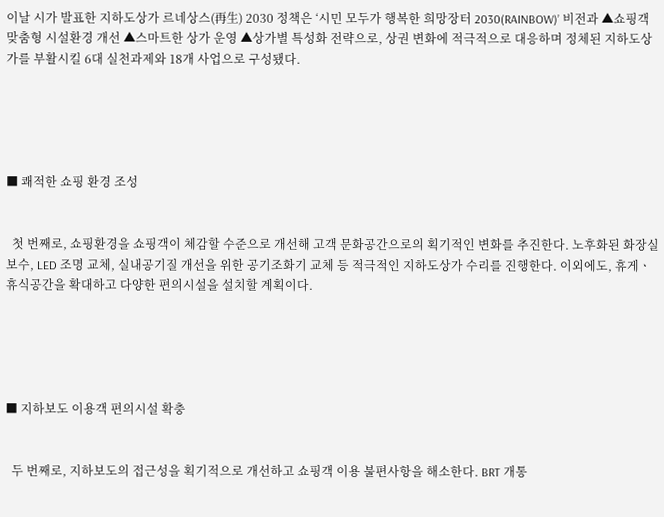이날 시가 발표한 지하도상가 르네상스(再生) 2030 정책은 ‘시민 모두가 행복한 희망장터 2030(RAINBOW)’ 비전과 ▲쇼핑객 맞춤형 시설환경 개선 ▲스마트한 상가 운영 ▲상가별 특성화 전략으로, 상권 변화에 적극적으로 대응하며 정체된 지하도상가를 부활시킬 6대 실천과제와 18개 사업으로 구성됐다.





■ 쾌적한 쇼핑 환경 조성


  첫 번째로, 쇼핑환경을 쇼핑객이 체감할 수준으로 개선해 고객 문화공간으로의 획기적인 변화를 추진한다. 노후화된 화장실 보수, LED 조명 교체, 실내공기질 개선을 위한 공기조화기 교체 등 적극적인 지하도상가 수리를 진행한다. 이외에도, 휴게ㆍ휴식공간을 확대하고 다양한 편의시설을 설치할 계획이다.





■ 지하보도 이용객 편의시설 확충


  두 번째로, 지하보도의 접근성을 획기적으로 개선하고 쇼핑객 이용 불편사항을 해소한다. BRT 개통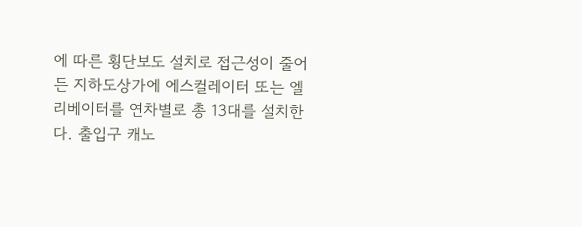에 따른 횡단보도 설치로 접근성이 줄어든 지하도상가에 에스컬레이터 또는 엘리베이터를 연차별로 총 13대를 설치한다. 출입구 캐노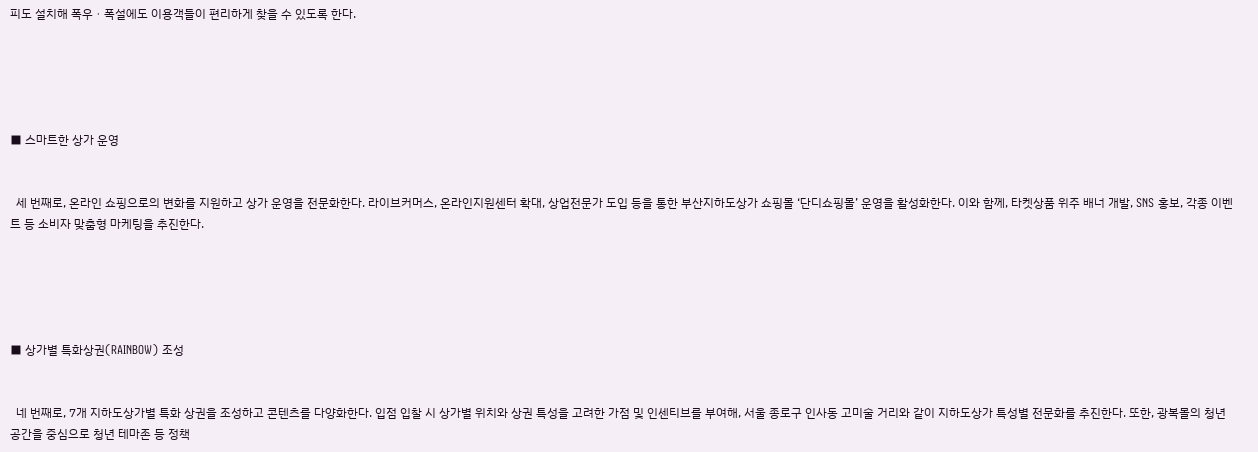피도 설치해 폭우ㆍ폭설에도 이용객들이 편리하게 찾을 수 있도록 한다.





■ 스마트한 상가 운영


  세 번째로, 온라인 쇼핑으로의 변화를 지원하고 상가 운영을 전문화한다. 라이브커머스, 온라인지원센터 확대, 상업전문가 도입 등을 통한 부산지하도상가 쇼핑몰 ‘단디쇼핑몰’ 운영을 활성화한다. 이와 함께, 타켓상품 위주 배너 개발, SNS 홍보, 각종 이벤트 등 소비자 맞춤형 마케팅을 추진한다.





■ 상가별 특화상권(RAINBOW) 조성


  네 번째로, 7개 지하도상가별 특화 상권을 조성하고 콘텐츠를 다양화한다. 입점 입찰 시 상가별 위치와 상권 특성을 고려한 가점 및 인센티브를 부여해, 서울 종로구 인사동 고미술 거리와 같이 지하도상가 특성별 전문화를 추진한다. 또한, 광복몰의 청년 공간을 중심으로 청년 테마존 등 정책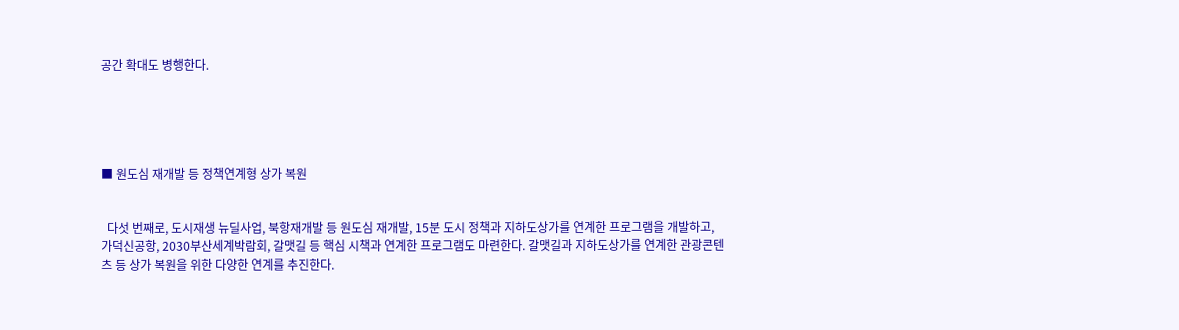공간 확대도 병행한다.





■ 원도심 재개발 등 정책연계형 상가 복원


  다섯 번째로, 도시재생 뉴딜사업, 북항재개발 등 원도심 재개발, 15분 도시 정책과 지하도상가를 연계한 프로그램을 개발하고, 가덕신공항, 2030부산세계박람회, 갈맷길 등 핵심 시책과 연계한 프로그램도 마련한다. 갈맷길과 지하도상가를 연계한 관광콘텐츠 등 상가 복원을 위한 다양한 연계를 추진한다.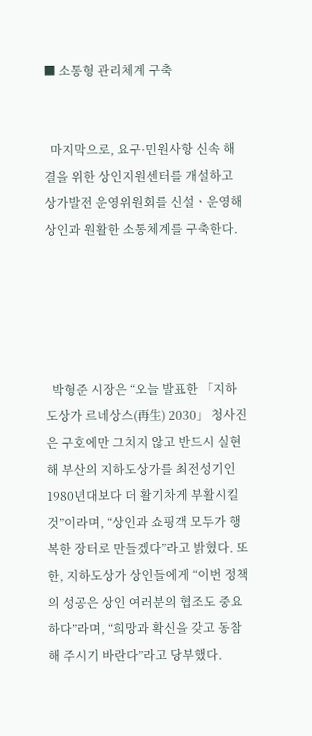■ 소통형 관리체계 구축


  마지막으로, 요구·민원사항 신속 해결을 위한 상인지원센터를 개설하고 상가발전 운영위원회를 신설ㆍ운영해 상인과 원활한 소통체계를 구축한다.





  박형준 시장은 “오늘 발표한 「지하도상가 르네상스(再生) 2030」 청사진은 구호에만 그치지 않고 반드시 실현해 부산의 지하도상가를 최전성기인 1980년대보다 더 활기차게 부활시킬 것”이라며, “상인과 쇼핑객 모두가 행복한 장터로 만들겠다”라고 밝혔다. 또한, 지하도상가 상인들에게 “이번 정책의 성공은 상인 여러분의 협조도 중요하다”라며, “희망과 확신을 갖고 동참해 주시기 바란다”라고 당부했다.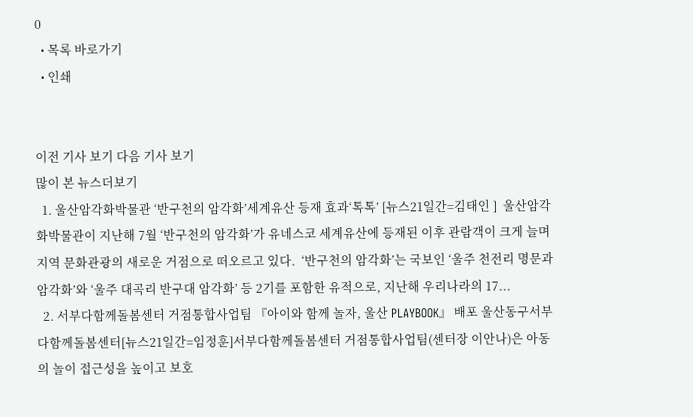0
  • 목록 바로가기
  • 인쇄


이전 기사 보기 다음 기사 보기
많이 본 뉴스더보기
  1. 울산암각화박물관 ‘반구천의 암각화’세계유산 등재 효과‘톡톡’ [뉴스21일간=김태인 ]  울산암각화박물관이 지난해 7월 ‘반구천의 암각화’가 유네스코 세계유산에 등재된 이후 관람객이 크게 늘며 지역 문화관광의 새로운 거점으로 떠오르고 있다.  ‘반구천의 암각화’는 국보인 ‘울주 천전리 명문과 암각화’와 ‘울주 대곡리 반구대 암각화’ 등 2기를 포함한 유적으로, 지난해 우리나라의 17...
  2. 서부다함께돌봄센터 거점통합사업팀 『아이와 함께 놀자, 울산 PLAYBOOK』 배포 울산동구서부다함께돌봄센터[뉴스21일간=임정훈]서부다함께돌봄센터 거점통합사업팀(센터장 이안나)은 아동의 놀이 접근성을 높이고 보호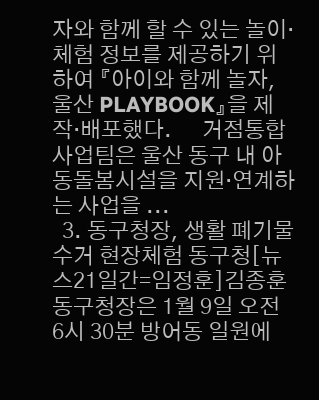자와 함께 할 수 있는 놀이·체험 정보를 제공하기 위하여 『아이와 함께 놀자, 울산 PLAYBOOK』을 제작·배포했다.      거점통합사업팀은 울산 동구 내 아동돌봄시설을 지원·연계하는 사업을 ...
  3. 동구청장, 생활 폐기물 수거 현장체험 동구청[뉴스21일간=임정훈]김종훈 동구청장은 1월 9일 오전 6시 30분 방어동 일원에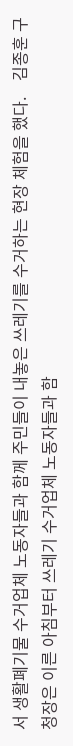서 생활폐기물 수거업체 노동자들과 함께 주민들이 내놓은 쓰레기를 수거하는 현장 체험을 했다.    김종훈 구청장은 이른 아침부터 쓰레기 수거업체 노동자들과 함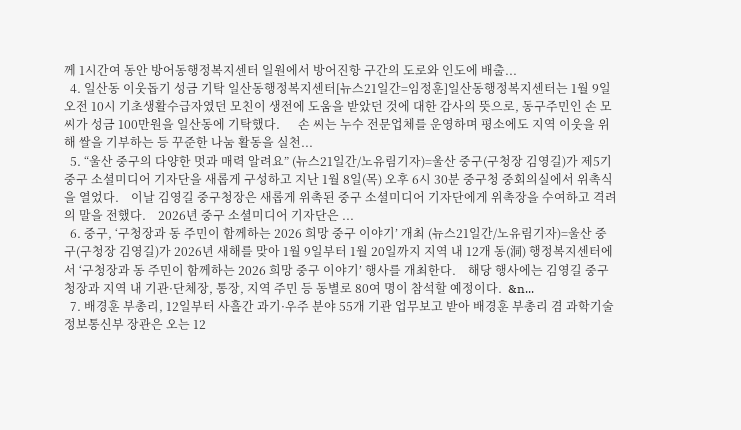께 1시간여 동안 방어동행정복지센터 일원에서 방어진항 구간의 도로와 인도에 배출...
  4. 일산동 이웃돕기 성금 기탁 일산동행정복지센터[뉴스21일간=임정훈]일산동행정복지센터는 1월 9일 오전 10시 기초생활수급자였던 모친이 생전에 도움을 받았던 것에 대한 감사의 뜻으로, 동구주민인 손 모씨가 성금 100만원을 일산동에 기탁했다.      손 씨는 누수 전문업체를 운영하며 평소에도 지역 이웃을 위해 쌀을 기부하는 등 꾸준한 나눔 활동을 실천...
  5. “울산 중구의 다양한 멋과 매력 알려요” (뉴스21일간/노유림기자)=울산 중구(구청장 김영길)가 제5기 중구 소셜미디어 기자단을 새롭게 구성하고 지난 1월 8일(목) 오후 6시 30분 중구청 중회의실에서 위촉식을 열었다.    이날 김영길 중구청장은 새롭게 위촉된 중구 소셜미디어 기자단에게 위촉장을 수여하고 격려의 말을 전했다.    2026년 중구 소셜미디어 기자단은 ...
  6. 중구, ‘구청장과 동 주민이 함께하는 2026 희망 중구 이야기’ 개최 (뉴스21일간/노유림기자)=울산 중구(구청장 김영길)가 2026년 새해를 맞아 1월 9일부터 1월 20일까지 지역 내 12개 동(洞) 행정복지센터에서 ‘구청장과 동 주민이 함께하는 2026 희망 중구 이야기’ 행사를 개최한다.    해당 행사에는 김영길 중구청장과 지역 내 기관·단체장, 통장, 지역 주민 등 동별로 80여 명이 참석할 예정이다.  &n...
  7. 배경훈 부총리, 12일부터 사흘간 과기·우주 분야 55개 기관 업무보고 받아 배경훈 부총리 겸 과학기술정보통신부 장관은 오는 12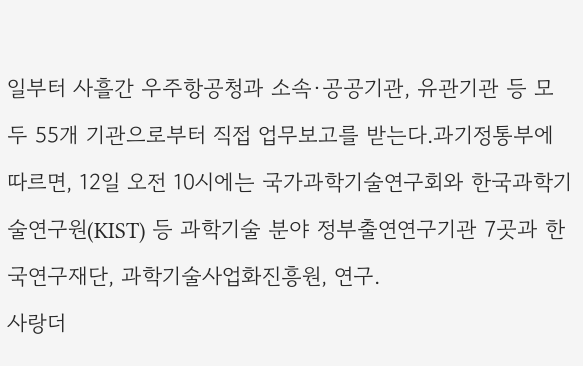일부터 사흘간 우주항공청과 소속·공공기관, 유관기관 등 모두 55개 기관으로부터 직접 업무보고를 받는다.과기정통부에 따르면, 12일 오전 10시에는 국가과학기술연구회와 한국과학기술연구원(KIST) 등 과학기술 분야 정부출연연구기관 7곳과 한국연구재단, 과학기술사업화진흥원, 연구.
사랑더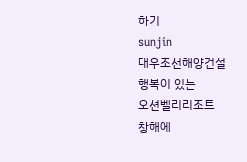하기
sunjin
대우조선해양건설
행복이 있는
오션벨리리조트
창해에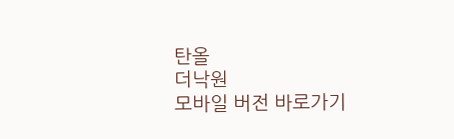탄올
더낙원
모바일 버전 바로가기